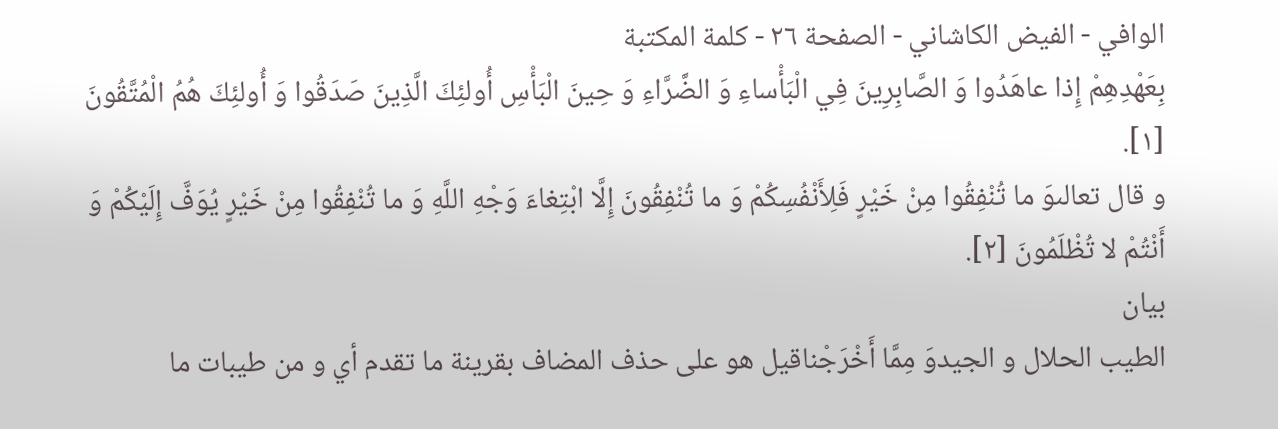الوافي - الفيض الكاشاني - الصفحة ٢٦ - كلمة المكتبة
بِعَهْدِهِمْ إِذا عاهَدُوا وَ الصَّابِرِينَ فِي الْبَأْساءِ وَ الضَّرَّاءِ وَ حِينَ الْبَأْسِ أُولئِكَ الَّذِينَ صَدَقُوا وَ أُولئِكَ هُمُ الْمُتَّقُونَ [١].
و قال تعالىوَ ما تُنْفِقُوا مِنْ خَيْرٍ فَلِأَنْفُسِكُمْ وَ ما تُنْفِقُونَ إِلَّا ابْتِغاءَ وَجْهِ اللَّهِ وَ ما تُنْفِقُوا مِنْ خَيْرٍ يُوَفَّ إِلَيْكُمْ وَ أَنْتُمْ لا تُظْلَمُونَ [٢].
بيان
الطيب الحلال و الجيدوَ مِمَّا أَخْرَجْناقيل هو على حذف المضاف بقرينة ما تقدم أي و من طيبات ما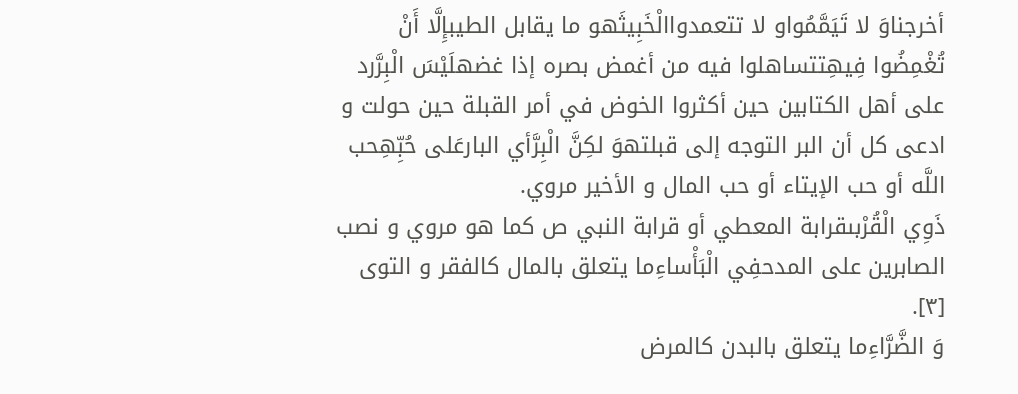أخرجناوَ لا تَيَمَّمُواو لا تتعمدواالْخَبِيثَهو ما يقابل الطيبإِلَّا أَنْ تُغْمِضُوا فِيهِتتساهلوا فيه من أغمض بصره إذا غضهلَيْسَ الْبِرَّرد على أهل الكتابين حين أكثروا الخوض في أمر القبلة حين حولت و ادعى كل أن البر التوجه إلى قبلتهوَ لكِنَّ الْبِرَّأي البارعَلى حُبِّهِحب اللَّه أو حب الإيتاء أو حب المال و الأخير مروي.
ذَوِي الْقُرْبىقرابة المعطي أو قرابة النبي ص كما هو مروي و نصب الصابرين على المدحفِي الْبَأْساءِما يتعلق بالمال كالفقر و التوى [٣].
وَ الضَّرَّاءِما يتعلق بالبدن كالمرض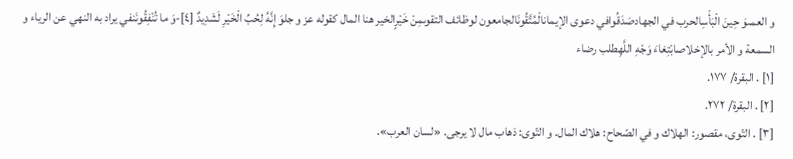و العمىوَ حِينَ الْبَأْسِالحرب في الجهادصَدَقُوافي دعوى الإيمانالْمُتَّقُونَالجامعون لوظائف التقوىمِنْ خَيْرٍالخير هنا المال كقوله عز و جلوَ إِنَّهُ لِحُبِّ الْخَيْرِ لَشَدِيدٌ [٤]-وَ ما تُنْفِقُونَنفي يراد به النهي عن الرياء و السمعة و الأمر بالإخلاصابْتِغاءَ وَجْهِ اللَّهِطلب رضاء
[١] . البقرة/ ١٧٧.
[٢] . البقرة/ ٢٧٢.
[٣] . التّوى، مقصور: الهلاك و في الصّحاح: هلاك المال. و التّوى: ذهاب مال لا يرجى. «لسان العرب».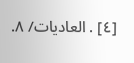[٤] . العاديات/ ٨.